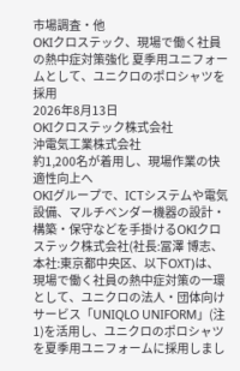市場調査・他
OKIクロステック、現場で働く社員の熱中症対策強化 夏季用ユニフォームとして、ユニクロのポロシャツを採用
2026年8月13日
OKIクロステック株式会社
沖電気工業株式会社
約1,200名が着用し、現場作業の快適性向上へ
OKIグループで、ICTシステムや電気設備、マルチベンダー機器の設計・構築・保守などを手掛けるOKIクロステック株式会社(社長:冨澤 博志、本社:東京都中央区、以下OXT)は、現場で働く社員の熱中症対策の一環として、ユニクロの法人・団体向けサービス「UNIQLO UNIFORM」(注1)を活用し、ユニクロのポロシャツを夏季用ユニフォームに採用しまし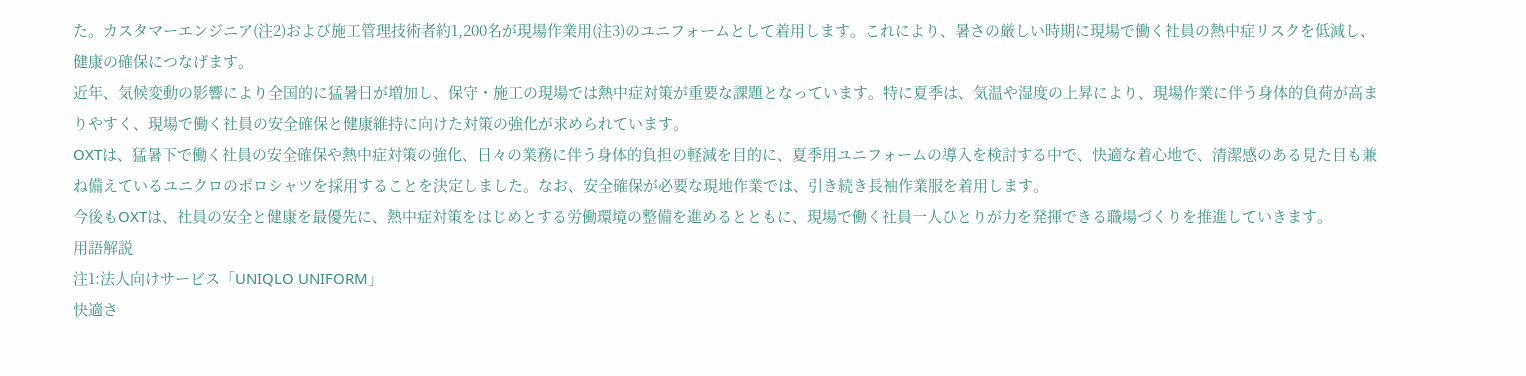た。カスタマーエンジニア(注2)および施工管理技術者約1,200名が現場作業用(注3)のユニフォームとして着用します。これにより、暑さの厳しい時期に現場で働く社員の熱中症リスクを低減し、健康の確保につなげます。
近年、気候変動の影響により全国的に猛暑日が増加し、保守・施工の現場では熱中症対策が重要な課題となっています。特に夏季は、気温や湿度の上昇により、現場作業に伴う身体的負荷が高まりやすく、現場で働く社員の安全確保と健康維持に向けた対策の強化が求められています。
OXTは、猛暑下で働く社員の安全確保や熱中症対策の強化、日々の業務に伴う身体的負担の軽減を目的に、夏季用ユニフォームの導入を検討する中で、快適な着心地で、清潔感のある見た目も兼ね備えているユニクロのポロシャツを採用することを決定しました。なお、安全確保が必要な現地作業では、引き続き長袖作業服を着用します。
今後もOXTは、社員の安全と健康を最優先に、熱中症対策をはじめとする労働環境の整備を進めるとともに、現場で働く社員一人ひとりが力を発揮できる職場づくりを推進していきます。
用語解説
注1:法人向けサービス「UNIQLO UNIFORM」
快適さ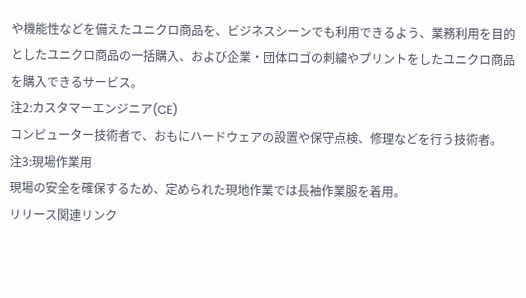や機能性などを備えたユニクロ商品を、ビジネスシーンでも利用できるよう、業務利用を目的としたユニクロ商品の一括購入、および企業・団体ロゴの刺繍やプリントをしたユニクロ商品を購入できるサービス。
注2:カスタマーエンジニア(CE)
コンピューター技術者で、おもにハードウェアの設置や保守点検、修理などを行う技術者。
注3:現場作業用
現場の安全を確保するため、定められた現地作業では長袖作業服を着用。
リリース関連リンク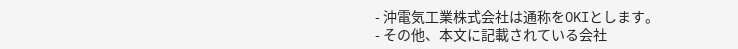- 沖電気工業株式会社は通称をOKIとします。
- その他、本文に記載されている会社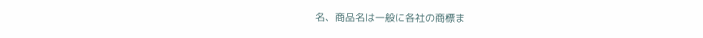名、商品名は一般に各社の商標ま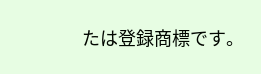たは登録商標です。